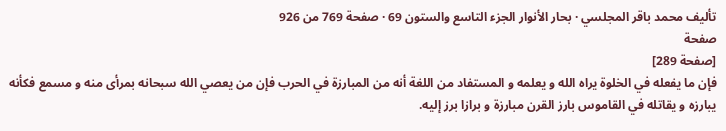تأليف محمد باقر المجلسي · بحار الأنوار الجزء التاسع والستون 69 · صفحة 769 من 926
صفحة
[صفحة 289]
فإن ما يفعله في الخلوة يراه الله و يعلمه و المستفاد من اللغة أنه من المبارزة في الحرب فإن من يعصي الله سبحانه بمرأى منه و مسمع فكأنه يبارزه و يقاتله في القاموس بارز القرن مبارزة و برازا برز إليه.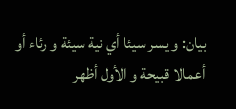بيان: و يسر سيئا أي نية سيئة و رئاء أو أعمالا قبيحة و الأول أظهر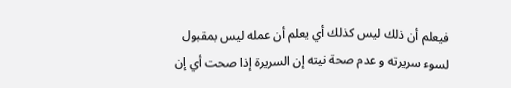فيعلم أن ذلك ليس كذلك أي يعلم أن عمله ليس بمقبول لسوء سريرته و عدم صحة نيته إن السريرة إذا صحت أي إن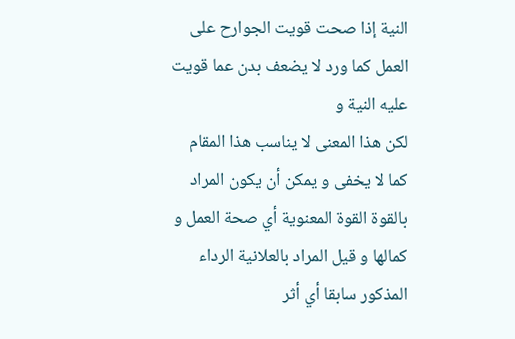النية إذا صحت قويت الجوارح على العمل كما ورد لا يضعف بدن عما قويت عليه النية و
لكن هذا المعنى لا يناسب هذا المقام كما لا يخفى و يمكن أن يكون المراد بالقوة القوة المعنوية أي صحة العمل و كمالها و قيل المراد بالعلانية الرداء المذكور سابقا أي أثر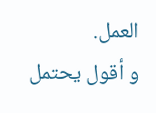العمل.
و أقول يحتمل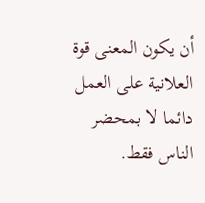أن يكون المعنى قوة العلانية على العمل دائما لا بمحضر الناس فقط.